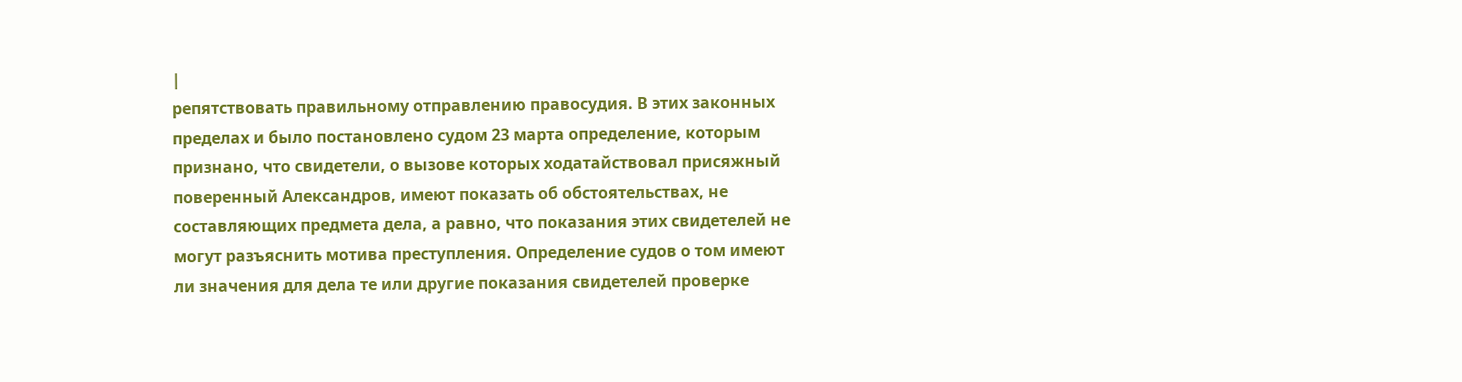|
репятствовать правильному отправлению правосудия. В этих законных пределах и было постановлено судом 23 марта определение, которым признано, что свидетели, о вызове которых ходатайствовал присяжный поверенный Александров, имеют показать об обстоятельствах, не составляющих предмета дела, а равно, что показания этих свидетелей не могут разъяснить мотива преступления. Определение судов о том имеют ли значения для дела те или другие показания свидетелей проверке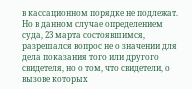в кассационном порядке не подлежат. Но в данном случае определением суда, 23 марта состоявшимся, разрешался вопрос не о значении для дела показания того или другого свидетеля, но о том, что свидетели, о вызове которых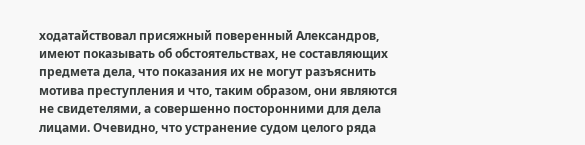ходатайствовал присяжный поверенный Александров, имеют показывать об обстоятельствах, не составляющих предмета дела, что показания их не могут разъяснить мотива преступления и что, таким образом, они являются не свидетелями, а совершенно посторонними для дела лицами. Очевидно, что устранение судом целого ряда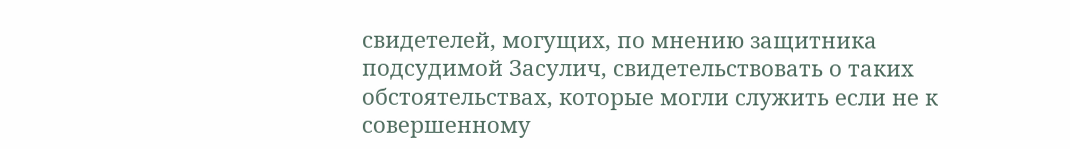свидетелей, могущих, по мнению защитника подсудимой Засулич, свидетельствовать о таких обстоятельствах, которые могли служить если не к совершенному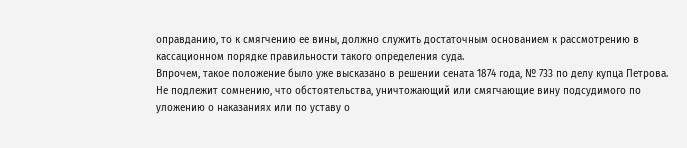оправданию, то к смягчению ее вины, должно служить достаточным основанием к рассмотрению в кассационном порядке правильности такого определения суда.
Впрочем, такое положение было уже высказано в решении сената 1874 года, № 733 по делу купца Петрова. Не подлежит сомнению, что обстоятельства, уничтожающий или смягчающие вину подсудимого по уложению о наказаниях или по уставу о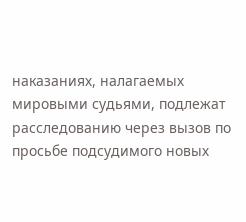наказаниях, налагаемых мировыми судьями, подлежат расследованию через вызов по просьбе подсудимого новых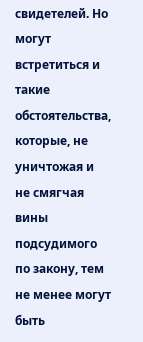свидетелей. Но могут встретиться и такие обстоятельства, которые, не уничтожая и не смягчая вины подсудимого по закону, тем не менее могут быть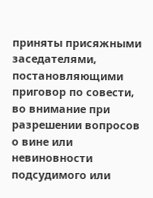приняты присяжными заседателями, постановляющими приговор по совести, во внимание при разрешении вопросов о вине или невиновности подсудимого или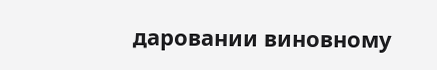даровании виновному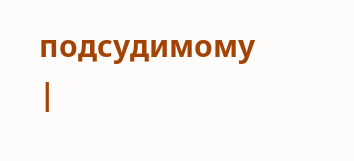подсудимому
|